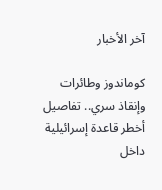آخر الأخبار

كوماندوز وطائرات وإنقاذ سري.. تفاصيل أخطر قاعدة إسرائيلية داخل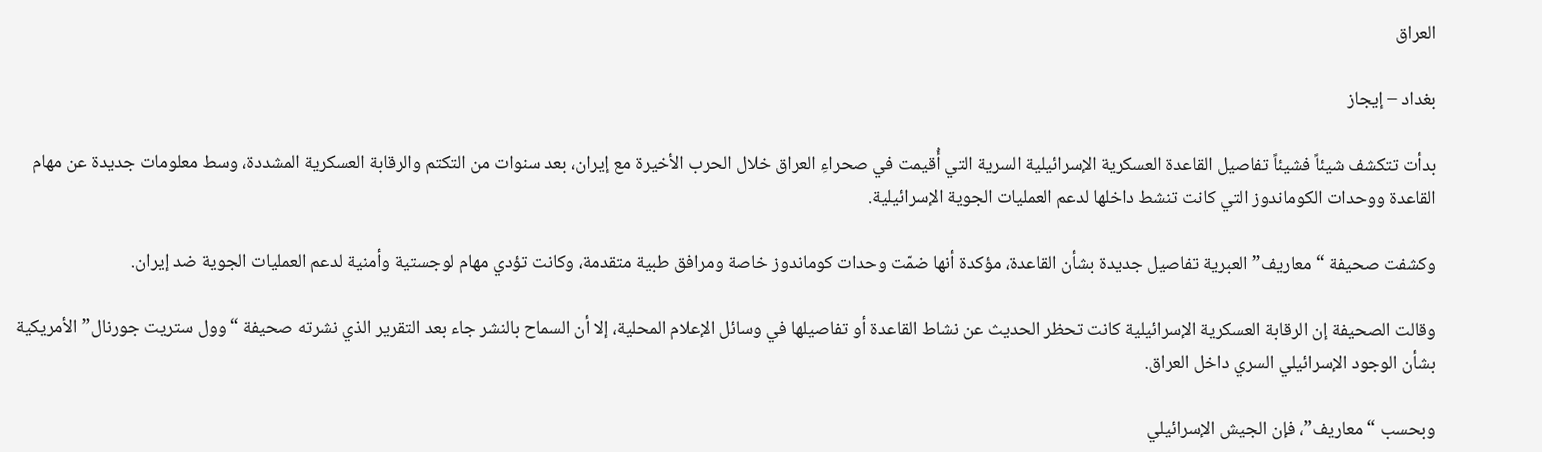العراق

بغداد – إيجاز

بدأت تتكشف شيئاً فشيئاً تفاصيل القاعدة العسكرية الإسرائيلية السرية التي أُقيمت في صحراءِ العراق خلال الحرب الأخيرة مع إيران، بعد سنوات من التكتم والرقابة العسكرية المشددة، وسط معلومات جديدة عن مهام القاعدة ووحدات الكوماندوز التي كانت تنشط داخلها لدعم العمليات الجوية الإسرائيلية.

وكشفت صحيفة “معاريف” العبرية تفاصيل جديدة بشأن القاعدة، مؤكدة أنها ضمّت وحدات كوماندوز خاصة ومرافق طبية متقدمة، وكانت تؤدي مهام لوجستية وأمنية لدعم العمليات الجوية ضد إيران.

وقالت الصحيفة إن الرقابة العسكرية الإسرائيلية كانت تحظر الحديث عن نشاط القاعدة أو تفاصيلها في وسائل الإعلام المحلية، إلا أن السماح بالنشر جاء بعد التقرير الذي نشرته صحيفة “وول ستريت جورنال” الأمريكية بشأن الوجود الإسرائيلي السري داخل العراق.

وبحسب “معاريف”، فإن الجيش الإسرائيلي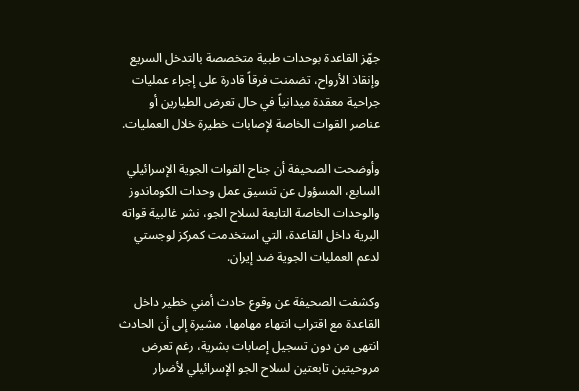جهّز القاعدة بوحدات طبية متخصصة بالتدخل السريع وإنقاذ الأرواح، تضمنت فرقاً قادرة على إجراء عمليات جراحية معقدة ميدانياً في حال تعرض الطيارين أو عناصر القوات الخاصة لإصابات خطيرة خلال العمليات.

وأوضحت الصحيفة أن جناح القوات الجوية الإسرائيلي السابع، المسؤول عن تنسيق عمل وحدات الكوماندوز والوحدات الخاصة التابعة لسلاح الجو، نشر غالبية قواته البرية داخل القاعدة، التي استخدمت كمركز لوجستي لدعم العمليات الجوية ضد إيران.

وكشفت الصحيفة عن وقوع حادث أمني خطير داخل القاعدة مع اقتراب انتهاء مهامها، مشيرة إلى أن الحادث انتهى من دون تسجيل إصابات بشرية، رغم تعرض مروحيتين تابعتين لسلاح الجو الإسرائيلي لأضرار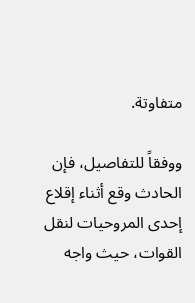متفاوتة.

ووفقاً للتفاصيل، فإن الحادث وقع أثناء إقلاع إحدى المروحيات لنقل القوات، حيث واجه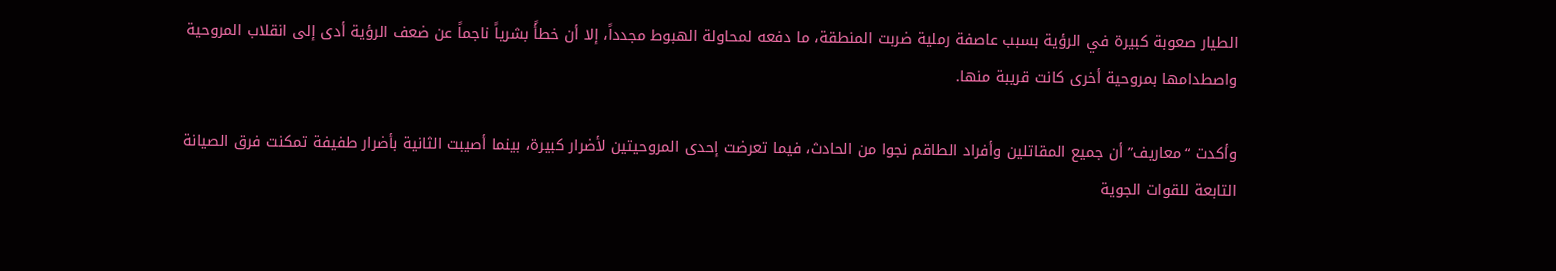الطيار صعوبة كبيرة في الرؤية بسبب عاصفة رملية ضربت المنطقة، ما دفعه لمحاولة الهبوط مجدداً، إلا أن خطأً بشرياً ناجماً عن ضعف الرؤية أدى إلى انقلاب المروحية واصطدامها بمروحية أخرى كانت قريبة منها.

وأكدت “معاريف” أن جميع المقاتلين وأفراد الطاقم نجوا من الحادث، فيما تعرضت إحدى المروحيتين لأضرار كبيرة، بينما أصيبت الثانية بأضرار طفيفة تمكنت فرق الصيانة التابعة للقوات الجوية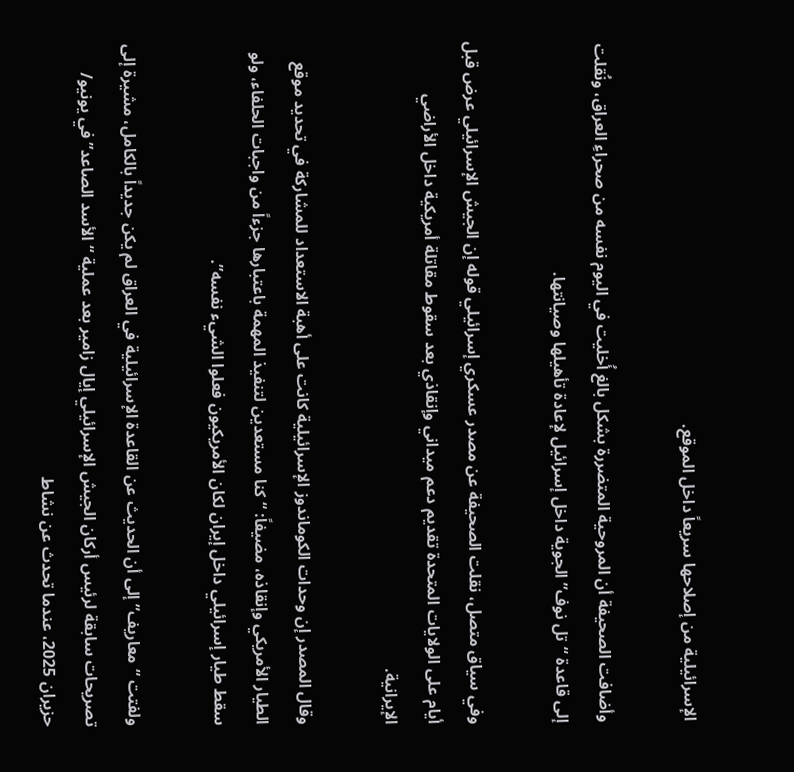الإسرائيلية من إصلاحها سريعاً داخل الموقع.

وأضافت الصحيفة أن المروحية المتضررة بشكل بالغ أُخليت في اليوم نفسه من صحراءِ العراق، ونُقلت إلى قاعدة “تل نوف” الجوية داخل إسرائيل لإعادة تأهيلها وصيانتها.

وفي سياق متصل، نقلت الصحيفة عن مصدر عسكري إسرائيلي قوله إن الجيش الإسرائيلي عرض قبل أيام على الولايات المتحدة تقديم دعم ميداني وإنقاذي بعد سقوط مقاتلة أمريكية داخل الأراضي الإيرانية.

وقال المصدر إن وحدات الكوماندوز الإسرائيلية كانت على أهبة الاستعداد للمشاركة في تحديد موقع الطيار الأمريكي وإنقاذه، مضيفاً: “كنا مستعدين لتنفيذ المهمة باعتبارها جزءاً من واجبات الحلفاء، ولو سقط طيار إسرائيلي داخل إيران لكان الأمريكيون فعلوا الشيء نفسه”.

ولفتت “معاريف” إلى أن الحديث عن القاعدة الإسرائيلية في العراق لم يكن جديداً بالكامل، مشيرة إلى تصريحات سابقة لرئيس أركان الجيش الإسرائيلي إيال زامير بعد عملية “الأسد الصاعد” في يونيو/ حزيران 2025، عندما تحدث عن نشاط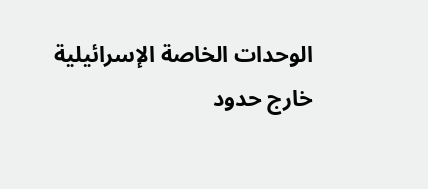الوحدات الخاصة الإسرائيلية خارج حدود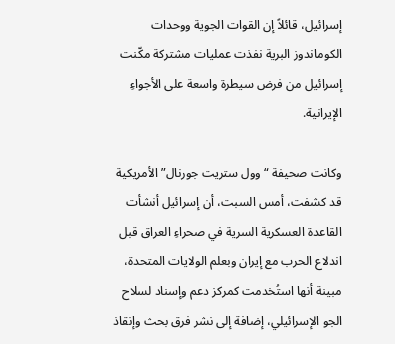إسرائيل، قائلاً إن القوات الجوية ووحدات الكوماندوز البرية نفذت عمليات مشتركة مكّنت إسرائيل من فرض سيطرة واسعة على الأجواءِ الإيرانية.

وكانت صحيفة “وول ستريت جورنال” الأمريكية قد كشفت، أمس السبت، أن إسرائيل أنشأت القاعدة العسكرية السرية في صحراءِ العراق قبل اندلاع الحرب مع إيران وبعلم الولايات المتحدة، مبينة أنها استُخدمت كمركز دعم وإسناد لسلاح الجو الإسرائيلي، إضافة إلى نشر فرق بحث وإنقاذ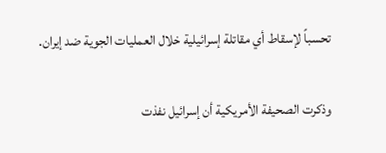تحسباً لإسقاط أي مقاتلة إسرائيلية خلال العمليات الجوية ضد إيران.

وذكرت الصحيفة الأمريكية أن إسرائيل نفذت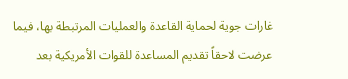غارات جوية لحماية القاعدة والعمليات المرتبطة بها، فيما عرضت لاحقاً تقديم المساعدة للقوات الأمريكية بعد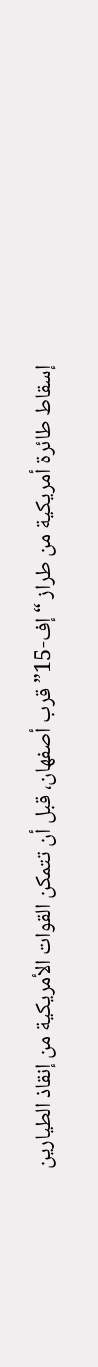إسقاط طائرة أمريكية من طراز “إف-15” قرب أصفهان، قبل أن تتمكن القوات الأمريكية من إنقاذ الطيارين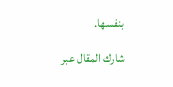بنفسها.

شارك المقال عبر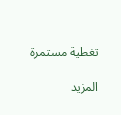تغطية مستمرة

المزيد